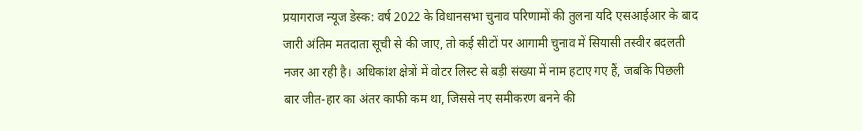प्रयागराज न्यूज डेस्क: वर्ष 2022 के विधानसभा चुनाव परिणामों की तुलना यदि एसआईआर के बाद जारी अंतिम मतदाता सूची से की जाए, तो कई सीटों पर आगामी चुनाव में सियासी तस्वीर बदलती नजर आ रही है। अधिकांश क्षेत्रों में वोटर लिस्ट से बड़ी संख्या में नाम हटाए गए हैं, जबकि पिछली बार जीत-हार का अंतर काफी कम था, जिससे नए समीकरण बनने की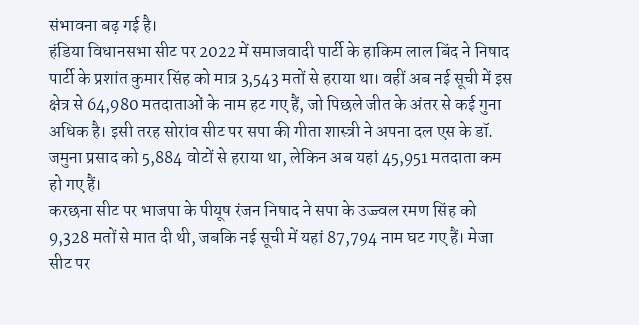संभावना बढ़ गई है।
हंडिया विधानसभा सीट पर 2022 में समाजवादी पार्टी के हाकिम लाल बिंद ने निषाद पार्टी के प्रशांत कुमार सिंह को मात्र 3,543 मतों से हराया था। वहीं अब नई सूची में इस क्षेत्र से 64,980 मतदाताओं के नाम हट गए हैं, जो पिछले जीत के अंतर से कई गुना अधिक है। इसी तरह सोरांव सीट पर सपा की गीता शास्त्री ने अपना दल एस के डॉ. जमुना प्रसाद को 5,884 वोटों से हराया था, लेकिन अब यहां 45,951 मतदाता कम हो गए हैं।
करछना सीट पर भाजपा के पीयूष रंजन निषाद ने सपा के उज्ज्वल रमण सिंह को 9,328 मतों से मात दी थी, जबकि नई सूची में यहां 87,794 नाम घट गए हैं। मेजा सीट पर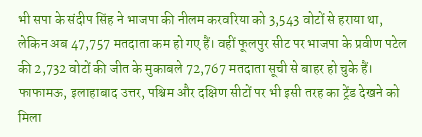भी सपा के संदीप सिंह ने भाजपा की नीलम करवरिया को 3,543 वोटों से हराया था, लेकिन अब 47,757 मतदाता कम हो गए हैं। वहीं फूलपुर सीट पर भाजपा के प्रवीण पटेल की 2,732 वोटों की जीत के मुकाबले 72,767 मतदाता सूची से बाहर हो चुके हैं।
फाफामऊ, इलाहाबाद उत्तर, पश्चिम और दक्षिण सीटों पर भी इसी तरह का ट्रेंड देखने को मिला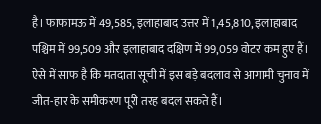है। फाफामऊ में 49,585, इलाहाबाद उत्तर में 1,45,810, इलाहाबाद पश्चिम में 99,509 और इलाहाबाद दक्षिण में 99,059 वोटर कम हुए हैं। ऐसे में साफ है कि मतदाता सूची में इस बड़े बदलाव से आगामी चुनाव में जीत-हार के समीकरण पूरी तरह बदल सकते हैं।